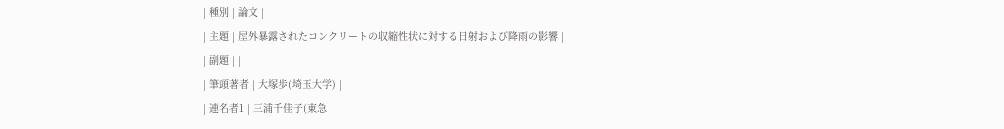| 種別 | 論文 |
| 主題 | 屋外暴露されたコンクリートの収縮性状に対する日射および降雨の影響 |
| 副題 | |
| 筆頭著者 | 大塚歩(埼玉大学) |
| 連名者1 | 三浦千佳子(東急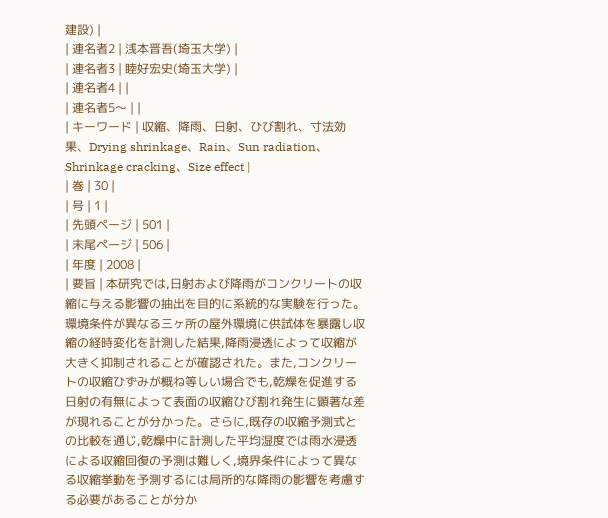建設) |
| 連名者2 | 浅本晋吾(埼玉大学) |
| 連名者3 | 睦好宏史(埼玉大学) |
| 連名者4 | |
| 連名者5〜 | |
| キーワード | 収縮、降雨、日射、ひび割れ、寸法効果、Drying shrinkage、Rain、Sun radiation、Shrinkage cracking、Size effect |
| 巻 | 30 |
| 号 | 1 |
| 先頭ページ | 501 |
| 末尾ページ | 506 |
| 年度 | 2008 |
| 要旨 | 本研究では,日射および降雨がコンクリートの収縮に与える影響の抽出を目的に系統的な実験を行った。環境条件が異なる三ヶ所の屋外環境に供試体を暴露し収縮の経時変化を計測した結果,降雨浸透によって収縮が大きく抑制されることが確認された。また,コンクリートの収縮ひずみが概ね等しい場合でも,乾燥を促進する日射の有無によって表面の収縮ひび割れ発生に顕著な差が現れることが分かった。さらに,既存の収縮予測式との比較を通じ,乾燥中に計測した平均湿度では雨水浸透による収縮回復の予測は難しく,境界条件によって異なる収縮挙動を予測するには局所的な降雨の影響を考慮する必要があることが分か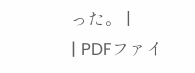った。 |
| PDFファイ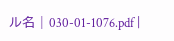ル名 | 030-01-1076.pdf |